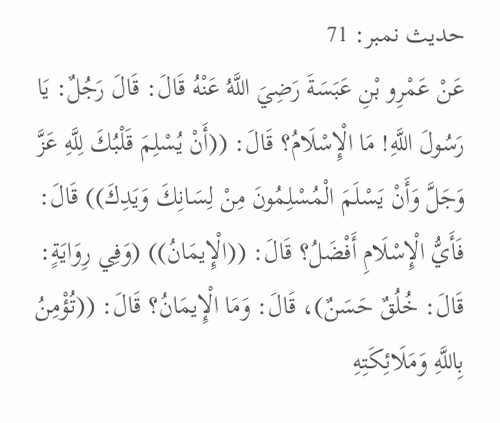حدیث نمبر: 71
عَنْ عَمْرِو بْنِ عَبَسَةَ رَضِيَ اللَّهُ عَنْهُ قَالَ: قَالَ رَجُلٌ: يَا رَسُولَ اللَّهِ! مَا الْإِسْلَامُ؟ قَالَ: ((أَنْ يُسْلِمَ قَلْبُكَ لِلَّهِ عَزَّ وَجَلَّ وَأَنْ يَسْلَمَ الْمُسْلِمُونَ مِنْ لِسَانِكَ وَيَدِكَ)) قَالَ: فَأَيُّ الْإِسْلَامِ أَفْضَلُ؟ قَالَ: ((الْإِيمَانُ)) (وَفِي رِوَايَةٍ: قَالَ: خُلُقٌ حَسَنٌ)، قَالَ: وَمَا الْإِيمَانُ؟ قَالَ: ((تُؤْمِنُ بِاللَّهِ وَمَلَائِكَتِهِ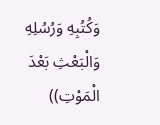وَكُتُبِهِ وَرُسُلِهِ وَالْبَعْثِ بَعْدَ الْمَوْتِ))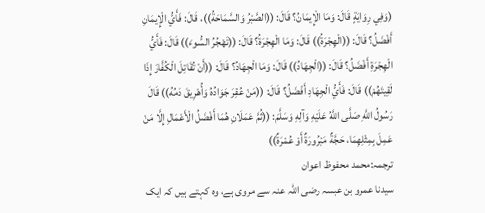(وَفِي رِوَايَةٍ قَالَ: وَمَا الْإِيمَانُ؟ قَالَ: ((الصَّبْرُ وَالسَّمَاحَةُ))، قَالَ: فَأَيُّ الْإِيمَانِ أَفْضَلُ؟ قَالَ: ((الْهِجْرَةُ)) قَالَ: وَمَا الْهِجْرَةُ؟ قَالَ: ((تَهْجُرُ السُّوءَ)) قَالَ: فَأَيُّ الْهِجْرَةِ أَفْضَلُ؟ قَالَ: ((الْجِهَادُ)) قَالَ: وَمَا الْجِهَادُ؟ قَالَ: ((أَنْ تُقَاتِلَ الْكُفَّارَ إِذَا لَقِيتَهُمْ)) قَالَ: فَأَيُّ الْجِهَادِ أَفْضَلُ؟ قَالَ: ((مَنْ عُقِرَ جَوَادُهُ وَأُهْرِيقَ دَمُهُ)) قَالَ رَسُولُ اللَّهِ صَلَّى اللَّهُ عَلَيْهِ وَآلِهِ وَسَلَّمَ: ((ثُمَّ عَمَلَانِ هُمَا أَفْضَلُ الْأَعْمَالِ إِلَّا مَنْ عَمِلَ بِمِثْلِهِمَا، حَجَّةٌ مَبْرُورَةٌ أَوْ عُمْرَةٌ))
ترجمہ:محمد محفوظ اعوان
سیدنا عمرو بن عبسہ رضی اللہ عنہ سے مروی ہے، وہ کہتے ہیں کہ ایک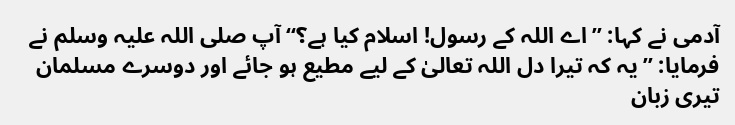آدمی نے کہا: ”اے اللہ کے رسول! اسلام کیا ہے؟“ آپ صلی اللہ علیہ وسلم نے فرمایا: ”یہ کہ تیرا دل اللہ تعالیٰ کے لیے مطیع ہو جائے اور دوسرے مسلمان تیری زبان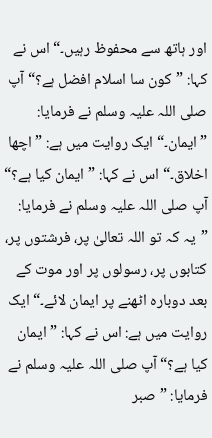اور ہاتھ سے محفوظ رہیں۔“ اس نے کہا: ”کون سا اسلام افضل ہے؟“ آپ صلی اللہ علیہ وسلم نے فرمایا: ”ایمان۔“ ایک روایت میں ہے: ”اچھا اخلاق۔“ اس نے کہا: ”ایمان کیا ہے؟“ آپ صلی اللہ علیہ وسلم نے فرمایا: ”یہ کہ تو اللہ تعالیٰ پر، فرشتوں پر، کتابوں پر، رسولوں پر اور موت کے بعد دوبارہ اٹھنے پر ایمان لائے۔“ ایک روایت میں ہے: اس نے کہا: ”ایمان کیا ہے؟“ آپ صلی اللہ علیہ وسلم نے فرمایا: ”صبر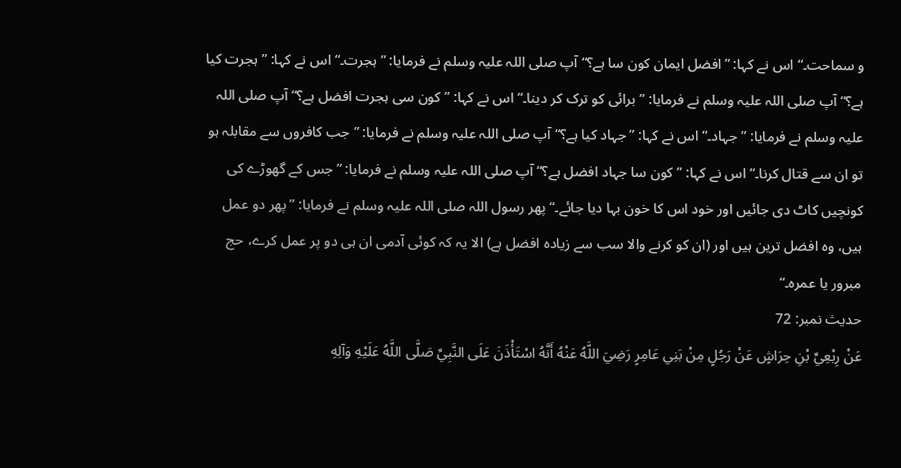و سماحت۔“ اس نے کہا: ”افضل ایمان کون سا ہے؟“ آپ صلی اللہ علیہ وسلم نے فرمایا: ”ہجرت۔“ اس نے کہا: ”ہجرت کیا ہے؟“ آپ صلی اللہ علیہ وسلم نے فرمایا: ”برائی کو ترک کر دینا۔“ اس نے کہا: ”کون سی ہجرت افضل ہے؟“ آپ صلی اللہ علیہ وسلم نے فرمایا: ”جہاد۔“ اس نے کہا: ”جہاد کیا ہے؟“ آپ صلی اللہ علیہ وسلم نے فرمایا: ”جب کافروں سے مقابلہ ہو تو ان سے قتال کرنا۔“ اس نے کہا: ”کون سا جہاد افضل ہے؟“ آپ صلی اللہ علیہ وسلم نے فرمایا: ”جس کے گھوڑے کی کونچیں کاٹ دی جائیں اور خود اس کا خون بہا دیا جائے۔“ پھر رسول اللہ صلی اللہ علیہ وسلم نے فرمایا: ”پھر دو عمل ہیں، وہ افضل ترین ہیں اور (ان کو کرنے والا سب سے زیادہ افضل ہے) الا یہ کہ کوئی آدمی ان ہی دو پر عمل کرے، حج مبرور یا عمرہ۔“
حدیث نمبر: 72
عَنْ رِبْعِيِّ بْنِ حِرَاشٍ عَنْ رَجُلٍ مِنْ بَنِي عَامِرٍ رَضِيَ اللَّهُ عَنْهُ أَنَّهُ اسْتَأْذَنَ عَلَى النَّبِيِّ صَلَّى اللَّهُ عَلَيْهِ وَآلِهِ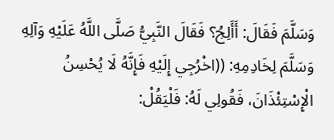وَسَلَّمَ فَقَالَ: أَأَلِجُ؟ فَقَالَ النَّبِيُّ صَلَّى اللَّهُ عَلَيْهِ وَآلِهِ وَسَلَّمَ لِخَادِمِهِ: ((اخْرُجِي إِلَيْهِ فَإِنَّهُ لَا يُحْسِنُ الْإِسْتِئْذَانَ، فَقُولِي لَهُ: فَلْيَقُلْ: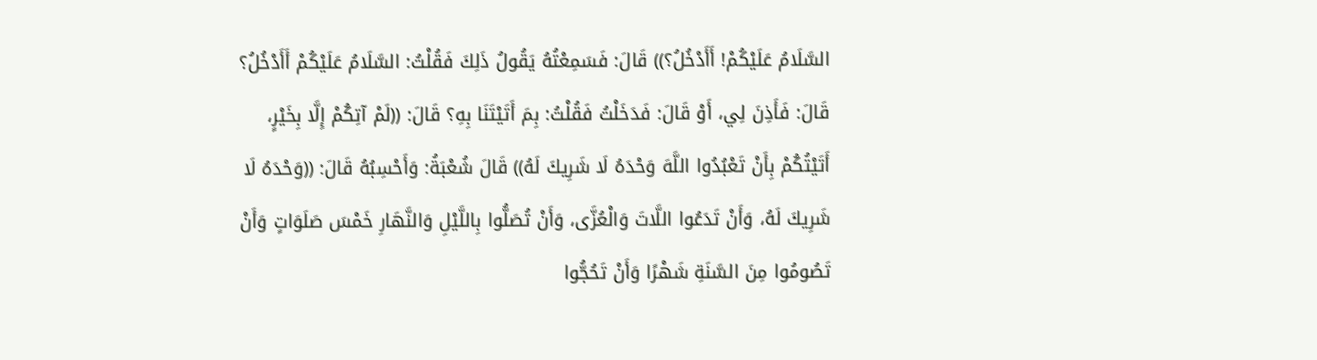السَّلَامُ عَلَيْكُمْ! أَأَدْخُلُ؟)) قَالَ: فَسَمِعْتُهُ يَقُولُ ذَلِكَ فَقُلْتُ: السَّلَامُ عَلَيْكُمْ أَأَدْخُلُ؟ قَالَ: فَأَذِنَ لِي، أَوْ قَالَ: فَدَخَلْتُ فَقُلْتُ: بِمَ أَتَيْتَنَا بِهِ؟ قَالَ: ((لَمْ آتِكُمْ إِلَّا بِخَيْرٍ، أَتَيْتُكُمْ بِأَنْ تَعْبُدُوا اللَّهَ وَحْدَهُ لَا شَرِيكَ لَهُ)) قَالَ شُعْبَةُ: وَأَحْسِبُهُ قَالَ: ((وَحْدَهُ لَا شَرِيكَ لَهُ، وَأَنْ تَدَعُوا اللَّاتَ وَالْعُزَّى، وَأَنْ تُصَلُّوا بِاللَّيْلِ وَالنَّهَارِ خَمْسَ صَلَوَاتٍ وَأَنْ تَصُومُوا مِنَ السَّنَةِ شَهْرًا وَأَنْ تَحُجُّوا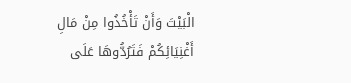الْبَيْتَ وَأَنْ تَأْخُذُوا مِنْ مَالِ أَغْنِيَائِكُمْ فَتَرُدُّوهَا عَلَى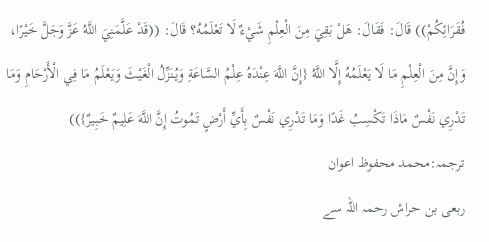فُقَرَائِكُمْ)) قَالَ: فَقَالَ: هَلْ بَقِيَ مِنَ الْعِلْمِ شَيْءٌ لَا تَعْلَمُهُ؟ قَالَ: ((قَدْ عَلَّمَنِيَ اللَّهُ عَزَّ وَجَلَّ خَيْرًا، وَإِنَّ مِنَ الْعِلْمِ مَا لَا يَعْلَمُهُ إِلَّا اللَّهُ {إِنَّ اللَّهَ عِنْدَهُ عِلْمُ السَّاعَةِ وَيُنَزِّلُ الْغَيْثَ وَيَعْلَمُ مَا فِي الْأَرْحَامِ وَمَا تَدْرِي نَفْسٌ مَاذَا تَكْسِبُ غَدًا وَمَا تَدْرِي نَفْسٌ بِأَيِّ أَرْضٍ تَمُوتُ إِنَّ اللَّهَ عَلِيمٌ خَبِيرٌ}))
ترجمہ:محمد محفوظ اعوان
ربعی بن حراش رحمہ اللہ سے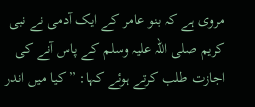مروی ہے کہ بنو عامر کے ایک آدمی نے نبی کریم صلی اللہ علیہ وسلم کے پاس آنے کی اجازت طلب کرتے ہوئے کہا: ”کیا میں اندر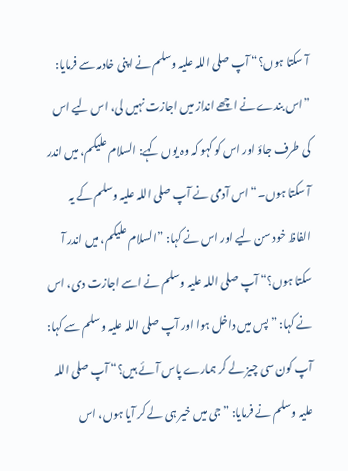آ سکتا ہوں؟“ آپ صلی اللہ علیہ وسلم نے اپنی خادمہ سے فرمایا: ”اس بندے نے اچھے انداز میں اجازت نہیں لی، اس لیے اس کی طرف جاؤ اور اس کو کہو کہ وہ یوں کہے: السلام علیکم، میں اندر آ سکتا ہوں۔“ اس آدمی نے آپ صلی اللہ علیہ وسلم کے یہ الفاظ خود سن لیے اور اس نے کہا: ”السلام علیکم، میں اندر آ سکتا ہوں؟“ آپ صلی اللہ علیہ وسلم نے اسے اجازت دی، اس نے کہا: ”پس میں داخل ہوا اور آپ صلی اللہ علیہ وسلم سے کہا: آپ کون سی چیز لے کر ہمارے پاس آئے ہیں؟“ آپ صلی اللہ علیہ وسلم نے فرمایا: ”جی میں خیر ہی لے کر آیا ہوں، اس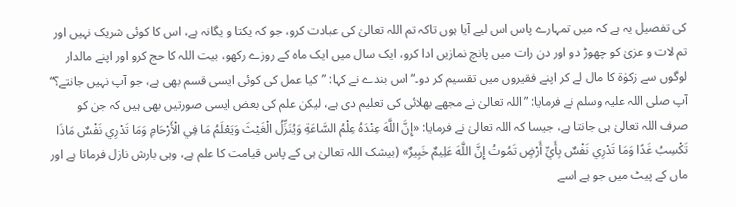کی تفصیل یہ ہے کہ میں تمہارے پاس اس لیے آیا ہوں تاکہ تم اللہ تعالیٰ کی عبادت کرو، جو کہ یکتا و یگانہ ہے، اس کا کوئی شریک نہیں اور تم لات و عزیٰ کو چھوڑ دو اور دن رات میں پانچ نمازیں ادا کرو، ایک سال میں ایک ماہ کے روزے رکھو، بیت اللہ کا حج کرو اور اپنے مالدار لوگوں سے زکوٰۃ کا مال لے کر اپنے فقیروں میں تقسیم کر دو۔“ اس بندے نے کہا: ”کیا عمل کی کوئی ایسی قسم بھی ہے، جو آپ نہیں جانتے؟“ آپ صلی اللہ علیہ وسلم نے فرمایا: ”اللہ تعالیٰ نے مجھے بھلائی کی تعلیم دی ہے، لیکن علم کی بعض ایسی صورتیں بھی ہیں کہ جن کو صرف اللہ تعالیٰ ہی جانتا ہے، جیسا کہ اللہ تعالیٰ نے فرمایا: «إِنَّ اللَّهَ عِنْدَهُ عِلْمُ السَّاعَةِ وَيُنَزِّلُ الْغَيْثَ وَيَعْلَمُ مَا فِي الْأَرْحَامِ وَمَا تَدْرِي نَفْسٌ مَاذَا تَكْسِبُ غَدًا وَمَا تَدْرِي نَفْسٌ بِأَيِّ أَرْضٍ تَمُوتُ إِنَّ اللَّهَ عَلِيمٌ خَبِيرٌ» (بیشک اللہ تعالیٰ ہی کے پاس قیامت کا علم ہے، وہی بارش نازل فرماتا ہے اور ماں کے پیٹ میں جو ہے اسے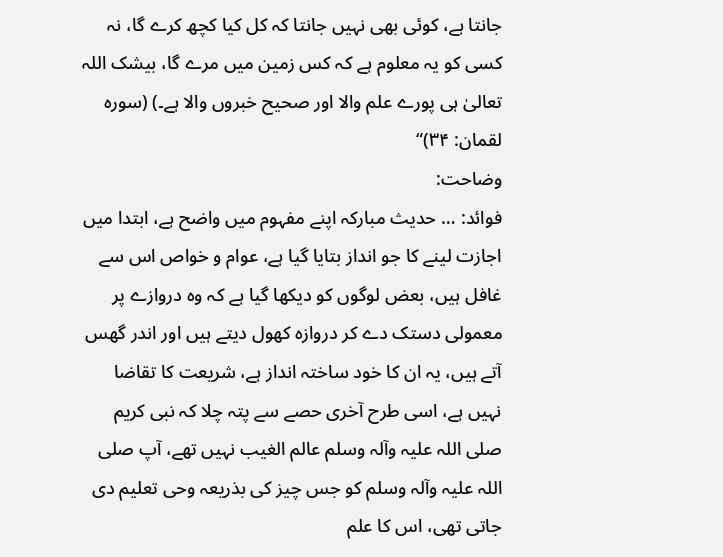جانتا ہے، کوئی بھی نہیں جانتا کہ کل کیا کچھ کرے گا، نہ کسی کو یہ معلوم ہے کہ کس زمین میں مرے گا، بیشک اللہ تعالیٰ ہی پورے علم والا اور صحیح خبروں والا ہے۔) (سورہ لقمان: ۳۴)“
وضاحت:
فوائد: … حدیث مبارکہ اپنے مفہوم میں واضح ہے، ابتدا میں اجازت لینے کا جو انداز بتایا گیا ہے، عوام و خواص اس سے غافل ہیں، بعض لوگوں کو دیکھا گیا ہے کہ وہ دروازے پر معمولی دستک دے کر دروازہ کھول دیتے ہیں اور اندر گھس آتے ہیں، یہ ان کا خود ساختہ انداز ہے، شریعت کا تقاضا نہیں ہے، اسی طرح آخری حصے سے پتہ چلا کہ نبی کریم صلی اللہ علیہ وآلہ وسلم عالم الغیب نہیں تھے، آپ صلی اللہ علیہ وآلہ وسلم کو جس چیز کی بذریعہ وحی تعلیم دی جاتی تھی، اس کا علم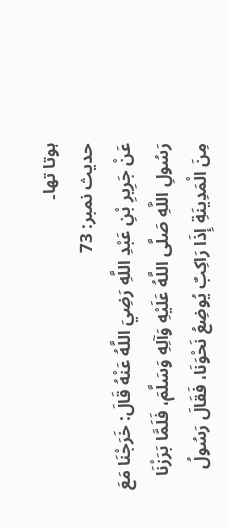ہوتا تھا۔
حدیث نمبر: 73
عَنْ جَرِيرِ بْنِ عَبْدِ اللَّهِ رَضِيَ اللَّهُ عَنْهُ قَالَ: خَرَجْنَا مَعَ رَسُولِ اللَّهِ صَلَّى اللَّهُ عَلَيْهِ وَآلِهِ وَسَلَّمَ، فَلَمَّا بَرَزْنَا مِنَ الْمَدِينَةِ إِذَا رَاكِبٌ يُوضِعُ نَحْوَنَا، فَقَالَ رَسُولُ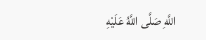اللَّهِ صَلَّى اللَّهُ عَلَيْهِ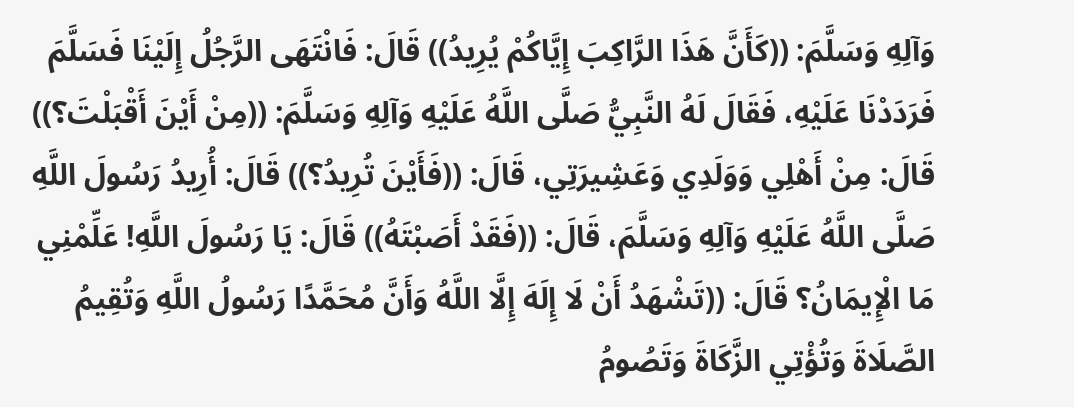وَآلِهِ وَسَلَّمَ: ((كَأَنَّ هَذَا الرَّاكِبَ إِيَّاكُمْ يُرِيدُ)) قَالَ: فَانْتَهَى الرَّجُلُ إِلَيْنَا فَسَلَّمَ فَرَدَدْنَا عَلَيْهِ، فَقَالَ لَهُ النَّبِيُّ صَلَّى اللَّهُ عَلَيْهِ وَآلِهِ وَسَلَّمَ: ((مِنْ أَيْنَ أَقْبَلْتَ؟)) قَالَ: مِنْ أَهْلِي وَوَلَدِي وَعَشِيرَتِي، قَالَ: ((فَأَيْنَ تُرِيدُ؟)) قَالَ: أُرِيدُ رَسُولَ اللَّهِ صَلَّى اللَّهُ عَلَيْهِ وَآلِهِ وَسَلَّمَ، قَالَ: ((فَقَدْ أَصَبْتَهُ)) قَالَ: يَا رَسُولَ اللَّهِ! عَلِّمْنِي مَا الْإِيمَانُ؟ قَالَ: ((تَشْهَدُ أَنْ لَا إِلَهَ إِلَّا اللَّهُ وَأَنَّ مُحَمَّدًا رَسُولُ اللَّهِ وَتُقِيمُ الصَّلَاةَ وَتُؤْتِي الزَّكَاةَ وَتَصُومُ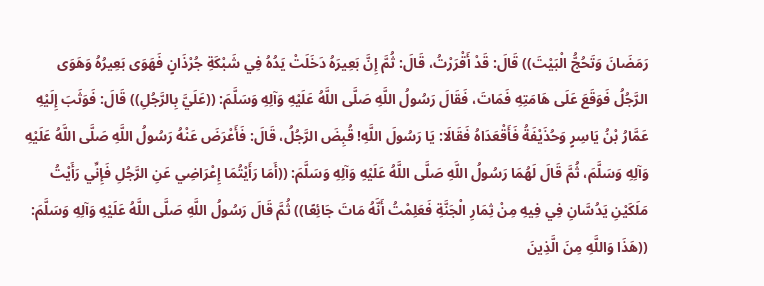رَمَضَانَ وَتَحُجُّ الْبَيْتَ)) قَالَ: قَدْ أَقْرَرْتُ، قَالَ: ثُمَّ إِنَّ بَعِيرَهُ دَخَلَتْ يَدُهُ فِي شَبْكَةِ جُرْذَانٍ فَهَوَى بَعِيرُهُ وَهَوَى الرَّجُلُ فَوَقَعَ عَلَى هَامَتِهِ فَمَاتَ، فَقَالَ رَسُولُ اللَّهِ صَلَّى اللَّهُ عَلَيْهِ وَآلِهِ وَسَلَّمَ: ((عَلَيَّ بِالرَّجُلِ)) قَالَ: فَوَثَبَ إِلَيْهِ عَمَّارُ بْنُ يَاسِرٍ وَحُذَيْفَةُ فَأَقْعَدَاهُ فَقَالَا: يَا رَسُولَ اللَّهِ! قُبِضَ الرَّجُلُ، قَالَ: فَأَعْرَضَ عَنْهُ رَسُولُ اللَّهِ صَلَّى اللَّهُ عَلَيْهِ وَآلِهِ وَسَلَّمَ، ثُمَّ قَالَ لَهُمَا رَسُولُ اللَّهِ صَلَّى اللَّهُ عَلَيْهِ وَآلِهِ وَسَلَّمَ: ((أَمَا رَأَيْتُمَا إِعْرَاضِي عَنِ الرَّجُلِ فَإِنِّي رَأَيْتُ مَلَكَيْنِ يَدُسَّانِ فِي فِيهِ مِنْ ثِمَارِ الْجَنَّةِ فَعَلِمْتُ أَنَّهُ مَاتَ جَائِعًا)) ثُمَّ قَالَ رَسُولُ اللَّهِ صَلَّى اللَّهُ عَلَيْهِ وَآلِهِ وَسَلَّمَ: ((هَذَا وَاللَّهِ مِنَ الَّذِينَ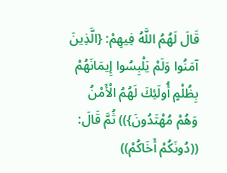قَالَ لَهُمُ اللَّهُ فِيهِمْ: {الَّذِينَ آمَنُوا وَلَمْ يَلْبِسُوا إِيمَانَهُمْ بِظُلْمٍ أُولَئِكَ لَهُمُ الْأَمْنُ وَهُمْ مُهْتَدُونَ})) ثُمَّ قَالَ: ((دُونَكُمْ أَخَاكُمْ))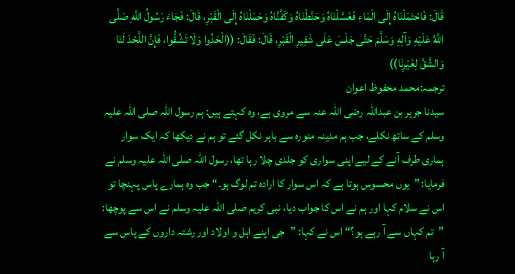قَالَ: فَاحْتَمَلْنَاهُ إِلَى الْمَاءِ فَغَسَّلْنَاهُ وَحَنَّطْنَاهُ وَكَفَّنَّاهُ وَحَمَلْنَاهُ إِلَى الْقَبْرِ، قَالَ: فَجَاءَ رَسُولُ اللَّهِ صَلَّى اللَّهُ عَلَيْهِ وَآلِهِ وَسَلَّمَ حَتَّى جَلَسَ عَلَى شَفِيرِ الْقَبْرِ، قَالَ: فَقَالَ: ((الْحَدُوا وَلَا تَشُقُّوا، فَإِنَّ اللَّحْدَ لَنَا وَالشَّقَّ لِغَيْرِنَا))
ترجمہ:محمد محفوظ اعوان
سیدنا جریر بن عبداللہ رضی اللہ عنہ سے مروی ہے، وہ کہتے ہیں: ہم رسول اللہ صلی اللہ علیہ وسلم کے ساتھ نکلے، جب ہم مدینہ منورہ سے باہر نکل گئے تو ہم نے دیکھا کہ ایک سوار ہماری طرف آنے کے لیے اپنی سواری کو جلدی چلا رہا تھا، رسول اللہ صلی اللہ علیہ وسلم نے فرمایا: ”یوں محسوس ہوتا ہے کہ اس سوار کا ارادہ تم لوگ ہو۔“ جب وہ ہمارے پاس پہنچا تو اس نے سلام کہا اور ہم نے اس کا جواب دیا، نبی کریم صلی اللہ علیہ وسلم نے اس سے پوچھا: ”تم کہاں سے آ رہے ہو؟“ اس نے کہا: ”جی اپنے اہل و اولاد اور رشتہ داروں کے پاس سے آ رہا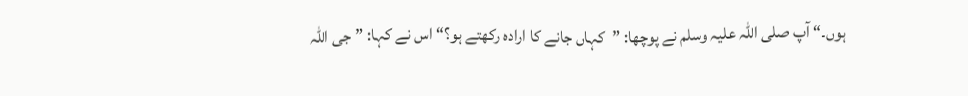ہوں۔“ آپ صلی اللہ علیہ وسلم نے پوچھا: ”کہاں جانے کا ارادہ رکھتے ہو؟“ اس نے کہا: ”جی اللہ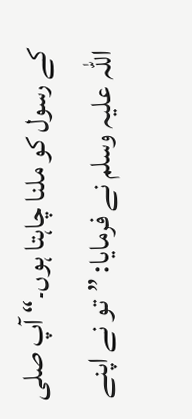کے رسول کو ملنا چاہتا ہوں۔“ آپ صلی اللہ علیہ وسلم نے فرمایا: ”تو نے اپنے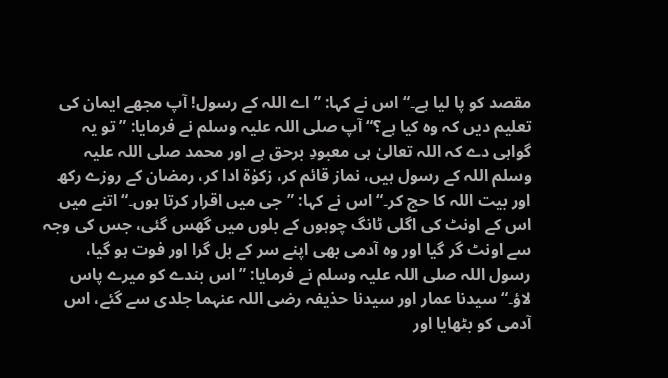مقصد کو پا لیا ہے۔“ اس نے کہا: ”اے اللہ کے رسول! آپ مجھے ایمان کی تعلیم دیں کہ وہ کیا ہے؟“ آپ صلی اللہ علیہ وسلم نے فرمایا: ”تو یہ گواہی دے کہ اللہ تعالیٰ ہی معبودِ برحق ہے اور محمد صلی اللہ علیہ وسلم اللہ کے رسول ہیں، نماز قائم کر، زکوٰۃ ادا کر، رمضان کے روزے رکھ اور بیت اللہ کا حج کر۔“ اس نے کہا: ”جی میں اقرار کرتا ہوں۔“ اتنے میں اس کے اونٹ کی اگلی ٹانگ چوہوں کے بلوں میں گھس گئی، جس کی وجہ سے اونٹ گر گیا اور وہ آدمی بھی اپنے سر کے بل گرا اور فوت ہو گیا، رسول اللہ صلی اللہ علیہ وسلم نے فرمایا: ”اس بندے کو میرے پاس لاؤ۔“ سیدنا عمار اور سیدنا حذیفہ رضی اللہ عنہما جلدی سے گئے، اس آدمی کو بٹھایا اور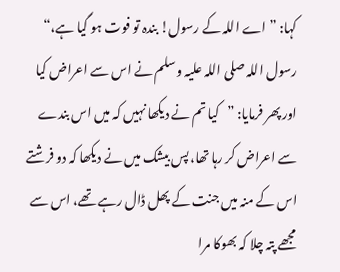کہا: ”اے اللہ کے رسول! بندہ تو فوت ہو گیا ہے،“ رسول اللہ صلی اللہ علیہ وسلم نے اس سے اعراض کیا اور پھر فرمایا: ”کیا تم نے دیکھا نہیں کہ میں اس بندے سے اعراض کر رہا تھا، پس بیشک میں نے دیکھا کہ دو فرشتے اس کے منہ میں جنت کے پھل ڈال رہے تھے، اس سے مجھے پتہ چلا کہ بھوکا مرا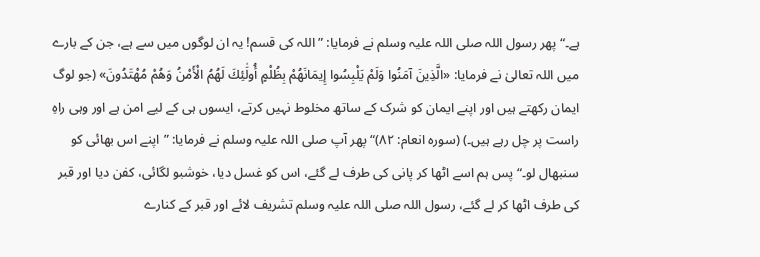ہے۔“ پھر رسول اللہ صلی اللہ علیہ وسلم نے فرمایا: ”اللہ کی قسم! یہ ان لوگوں میں سے ہے، جن کے بارے میں اللہ تعالیٰ نے فرمایا: «الَّذِينَ آمَنُوا وَلَمْ يَلْبِسُوا إِيمَانَهُمْ بِظُلْمٍ أُولَٰئِكَ لَهُمُ الْأَمْنُ وَهُمْ مُهْتَدُونَ» (جو لوگ ایمان رکھتے ہیں اور اپنے ایمان کو شرک کے ساتھ مخلوط نہیں کرتے، ایسوں ہی کے لیے امن ہے اور وہی راہِ راست پر چل رہے ہیں۔) (سورہ انعام: ۸۲)“ پھر آپ صلی اللہ علیہ وسلم نے فرمایا: ”اپنے اس بھائی کو سنبھال لو۔“ پس ہم اسے اٹھا کر پانی کی طرف لے گئے، اس کو غسل دیا، خوشبو لگائی، کفن دیا اور قبر کی طرف اٹھا کر لے گئے، رسول اللہ صلی اللہ علیہ وسلم تشریف لائے اور قبر کے کنارے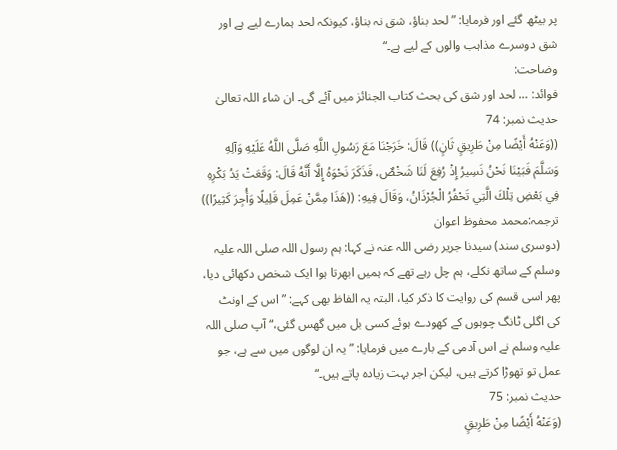پر بیٹھ گئے اور فرمایا: ”لحد بناؤ، شق نہ بناؤ، کیونکہ لحد ہمارے لیے ہے اور شق دوسرے مذاہب والوں کے لیے ہے۔“
وضاحت:
فوائد: … لحد اور شق کی بحث کتاب الجنائز میں آئے گی۔ ان شاء اللہ تعالیٰ
حدیث نمبر: 74
((وَعَنْهُ أَيْضًا مِنْ طَرِيقٍ ثَانٍ)) قَالَ: خَرَجْنَا مَعَ رَسُولِ اللَّهِ صَلَّى اللَّهُ عَلَيْهِ وَآلِهِ وَسَلَّمَ فَبَيْنَا نَحْنُ نَسِيرُ إِذْ رُفِعَ لَنَا شَخْصٌ، فَذَكَرَ نَحْوَهُ إِلَّا أَنَّهُ قَالَ: وَقَعَتْ يَدُ بَكْرِهِ فِي بَعْضِ تِلْكَ الَّتِي تَحْفُرُ الْجُرْذَانُ، وَقَالَ فِيهِ: ((هَذَا مِمَّنْ عَمِلَ قَلِيلًا وَأُجِرَ كَثِيرًا))
ترجمہ:محمد محفوظ اعوان
(دوسری سند) سیدنا جریر رضی اللہ عنہ نے کہا: ہم رسول اللہ صلی اللہ علیہ وسلم کے ساتھ نکلے، ہم چل رہے تھے کہ ہمیں ابھرتا ہوا ایک شخص دکھائی دیا، پھر اسی قسم کی روایت کا ذکر کیا، البتہ یہ الفاظ بھی کہے: ”اس کے اونٹ کی اگلی ٹانگ چوہوں کے کھودے ہوئے کسی بل میں گھس گئی،“ آپ صلی اللہ علیہ وسلم نے اس آدمی کے بارے میں فرمایا: ”یہ ان لوگوں میں سے ہے، جو عمل تو تھوڑا کرتے ہیں، لیکن اجر بہت زیادہ پاتے ہیں۔“
حدیث نمبر: 75
(وَعَنْهُ أَيْضًا مِنْ طَرِيقٍ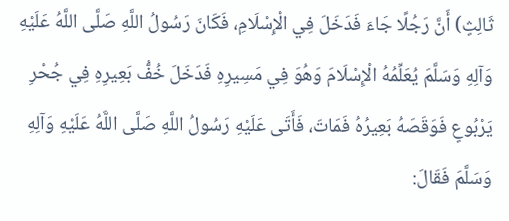ثَالِثٍ) أَنَّ رَجُلًا جَاءَ فَدَخَلَ فِي الْإِسْلَامِ، فَكَانَ رَسُولُ اللَّهِ صَلَّى اللَّهُ عَلَيْهِ وَآلِهِ وَسَلَّمَ يُعَلِّمُهُ الْإِسْلَامَ وَهُوَ فِي مَسِيرِهِ فَدَخَلَ خُفُّ بَعِيرِهِ فِي جُحْرِ يَرْبُوعٍ فَوَقَصَهُ بَعِيرُهُ فَمَاتَ، فَأَتَى عَلَيْهِ رَسُولُ اللَّهِ صَلَّى اللَّهُ عَلَيْهِ وَآلِهِ وَسَلَّمَ فَقَالَ: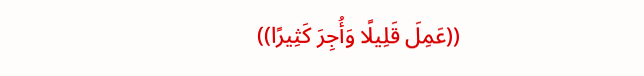((عَمِلَ قَلِيلًا وَأُجِرَ كَثِيرًا))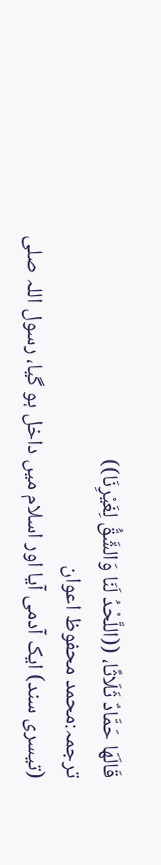قَالَهَا حَمَّادٌ ثَلَاثًا، ((اللَّحْدُ لَنَا وَالشَّقُّ لِغَيْرِنَا))
ترجمہ:محمد محفوظ اعوان
(تیسری سند) ایک آدمی آیا اور اسلام میں داخل ہو گیا، رسول اللہ صلی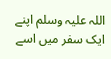اللہ علیہ وسلم اپنے ایک سفر میں اسے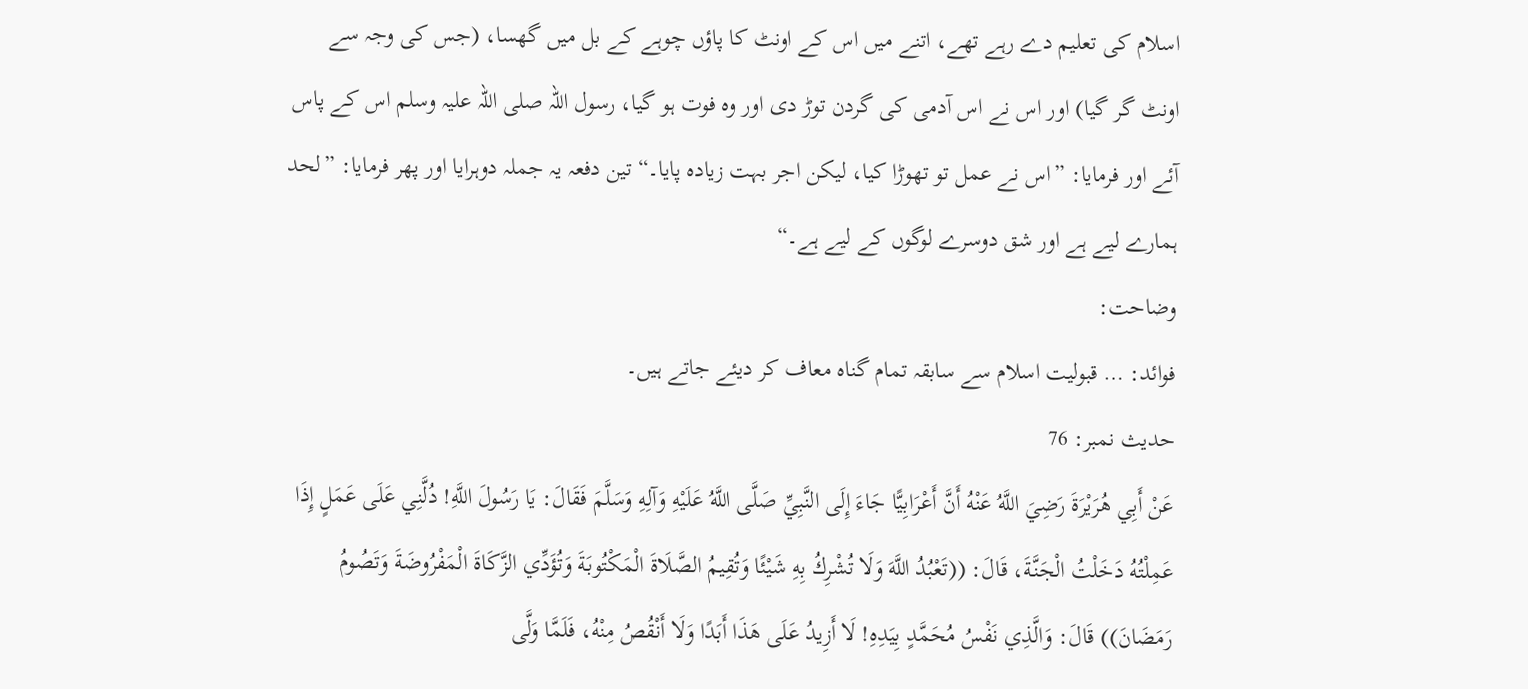اسلام کی تعلیم دے رہے تھے، اتنے میں اس کے اونٹ کا پاؤں چوہے کے بل میں گھسا، (جس کی وجہ سے اونٹ گر گیا) اور اس نے اس آدمی کی گردن توڑ دی اور وہ فوت ہو گیا، رسول اللہ صلی اللہ علیہ وسلم اس کے پاس آئے اور فرمایا: ”اس نے عمل تو تھوڑا کیا، لیکن اجر بہت زیادہ پایا۔“ تین دفعہ یہ جملہ دوہرایا اور پھر فرمایا: ”لحد ہمارے لیے ہے اور شق دوسرے لوگوں کے لیے ہے۔“
وضاحت:
فوائد: … قبولیت اسلام سے سابقہ تمام گناہ معاف کر دیئے جاتے ہیں۔
حدیث نمبر: 76
عَنْ أَبِي هُرَيْرَةَ رَضِيَ اللَّهُ عَنْهُ أَنَّ أَعْرَابِيًّا جَاءَ إِلَى النَّبِيِّ صَلَّى اللَّهُ عَلَيْهِ وَآلِهِ وَسَلَّمَ فَقَالَ: يَا رَسُولَ اللَّهِ! دُلَّنِي عَلَى عَمَلٍ إِذَا عَمِلْتُهُ دَخَلْتُ الْجَنَّةَ، قَالَ: ((تَعْبُدُ اللَّهَ وَلَا تُشْرِكُ بِهِ شَيْئًا وَتُقِيمُ الصَّلَاةَ الْمَكْتُوبَةَ وَتُؤَدِّي الزَّكَاةَ الْمَفْرُوضَةَ وَتَصُومُ رَمَضَانَ)) قَالَ: وَالَّذِي نَفْسُ مُحَمَّدٍ بِيَدِهِ! لَا أَزِيدُ عَلَى هَذَا أَبَدًا وَلَا أَنْقُصُ مِنْهُ، فَلَمَّا وَلَّى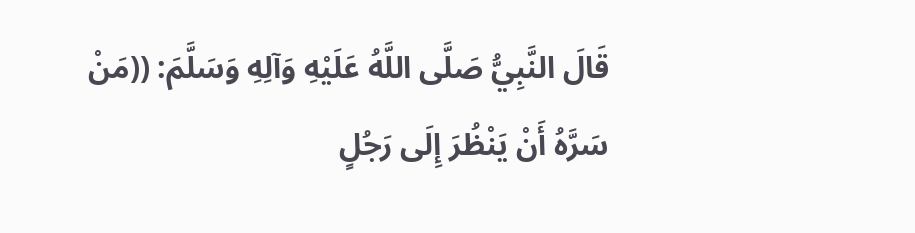قَالَ النَّبِيُّ صَلَّى اللَّهُ عَلَيْهِ وَآلِهِ وَسَلَّمَ: ((مَنْ سَرَّهُ أَنْ يَنْظُرَ إِلَى رَجُلٍ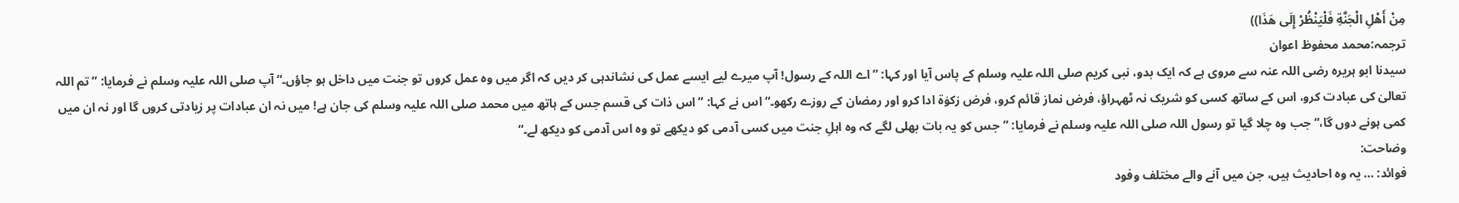مِنْ أَهْلِ الْجَنَّةِ فَلْيَنْظُرْ إِلَى هَذَا))
ترجمہ:محمد محفوظ اعوان
سیدنا ابو ہریرہ رضی اللہ عنہ سے مروی ہے کہ ایک بدو، نبی کریم صلی اللہ علیہ وسلم کے پاس آیا اور کہا: ”اے اللہ کے رسول! آپ میرے لیے ایسے عمل کی نشاندہی کر دیں کہ اگر میں وہ عمل کروں تو جنت میں داخل ہو جاؤں۔“ آپ صلی اللہ علیہ وسلم نے فرمایا: ”تم اللہ تعالیٰ کی عبادت کرو، اس کے ساتھ کسی کو شریک نہ ٹھہراؤ، فرض نماز قائم کرو، فرض زکوٰۃ ادا کرو اور رمضان کے روزے رکھو۔“ اس نے کہا: ”اس ذات کی قسم جس کے ہاتھ میں محمد صلی اللہ علیہ وسلم کی جان ہے! میں نہ ان عبادات پر زیادتی کروں گا اور نہ ان میں کمی ہونے دوں گا،“ جب وہ چلا گیا تو رسول اللہ صلی اللہ علیہ وسلم نے فرمایا: ”جس کو یہ بات بھلی لگے کہ وہ اہلِ جنت میں کسی آدمی کو دیکھے تو وہ اس آدمی کو دیکھ لے۔“
وضاحت:
فوائد: … یہ وہ احادیث ہیں، جن میں آنے والے مختلف وفود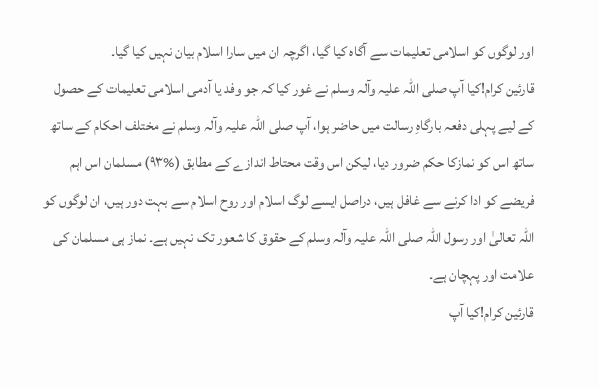اور لوگوں کو اسلامی تعلیمات سے آگاہ کیا گیا، اگرچہ ان میں سارا اسلام بیان نہیں کیا گیا۔
قارئین کرام!کیا آپ صلی اللہ علیہ وآلہ وسلم نے غور کیا کہ جو وفد یا آدمی اسلامی تعلیمات کے حصول کے لیے پہلی دفعہ بارگاہِ رسالت میں حاضر ہوا، آپ صلی اللہ علیہ وآلہ وسلم نے مختلف احکام کے ساتھ ساتھ اس کو نمازکا حکم ضرور دیا، لیکن اس وقت محتاط اندازے کے مطابق (%۹۳) مسلمان اس اہم فریضے کو ادا کرنے سے غافل ہیں، دراصل ایسے لوگ اسلام اور روح اسلام سے بہت دور ہیں، ان لوگوں کو اللہ تعالیٰ اور رسول اللہ صلی اللہ علیہ وآلہ وسلم کے حقوق کا شعور تک نہیں ہے۔ نماز ہی مسلمان کی علامت اور پہچان ہے۔
قارئین کرام!کیا آپ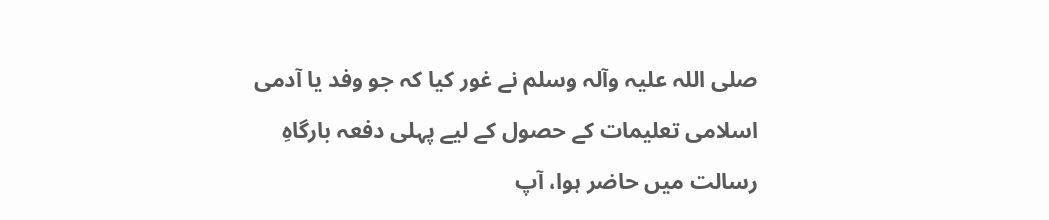صلی اللہ علیہ وآلہ وسلم نے غور کیا کہ جو وفد یا آدمی اسلامی تعلیمات کے حصول کے لیے پہلی دفعہ بارگاہِ رسالت میں حاضر ہوا، آپ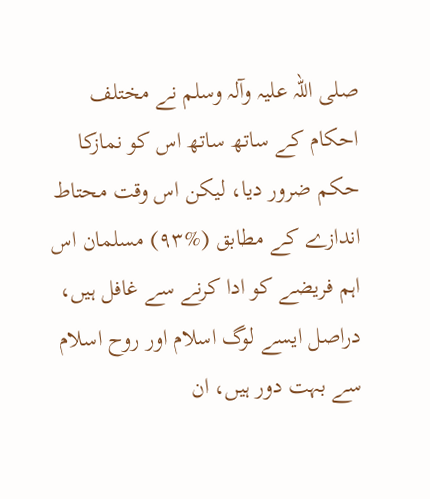صلی اللہ علیہ وآلہ وسلم نے مختلف احکام کے ساتھ ساتھ اس کو نمازکا حکم ضرور دیا، لیکن اس وقت محتاط اندازے کے مطابق (%۹۳) مسلمان اس اہم فریضے کو ادا کرنے سے غافل ہیں، دراصل ایسے لوگ اسلام اور روح اسلام سے بہت دور ہیں، ان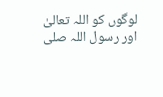لوگوں کو اللہ تعالیٰ اور رسول اللہ صلی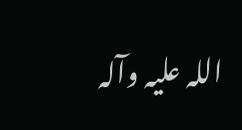اللہ علیہ وآلہ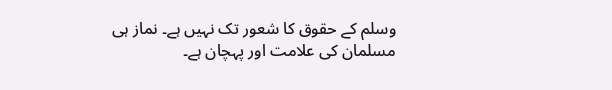وسلم کے حقوق کا شعور تک نہیں ہے۔ نماز ہی مسلمان کی علامت اور پہچان ہے۔